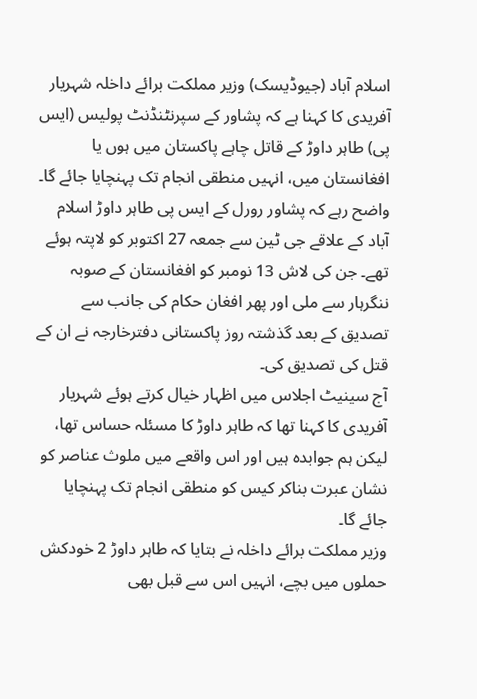اسلام آباد (جیوڈیسک) وزیر مملکت برائے داخلہ شہریار آفریدی کا کہنا ہے کہ پشاور کے سپرنٹنڈنٹ پولیس (ایس پی) طاہر داوڑ کے قاتل چاہے پاکستان میں ہوں یا افغانستان میں، انہیں منطقی انجام تک پہنچایا جائے گا۔
واضح رہے کہ پشاور رورل کے ایس پی طاہر داوڑ اسلام آباد کے علاقے جی ٹین سے جمعہ 27 اکتوبر کو لاپتہ ہوئے تھے۔ جن کی لاش 13 نومبر کو افغانستان کے صوبہ ننگرہار سے ملی اور پھر افغان حکام کی جانب سے تصدیق کے بعد گذشتہ روز پاکستانی دفترخارجہ نے ان کے قتل کی تصدیق کی۔
آج سینیٹ اجلاس میں اظہار خیال کرتے ہوئے شہریار آفریدی کا کہنا تھا کہ طاہر داوڑ کا مسئلہ حساس تھا، لیکن ہم جوابدہ ہیں اور اس واقعے میں ملوث عناصر کو نشان عبرت بناکر کیس کو منطقی انجام تک پہنچایا جائے گا۔
وزیر مملکت برائے داخلہ نے بتایا کہ طاہر داوڑ 2 خودکش حملوں میں بچے، انہیں اس سے قبل بھی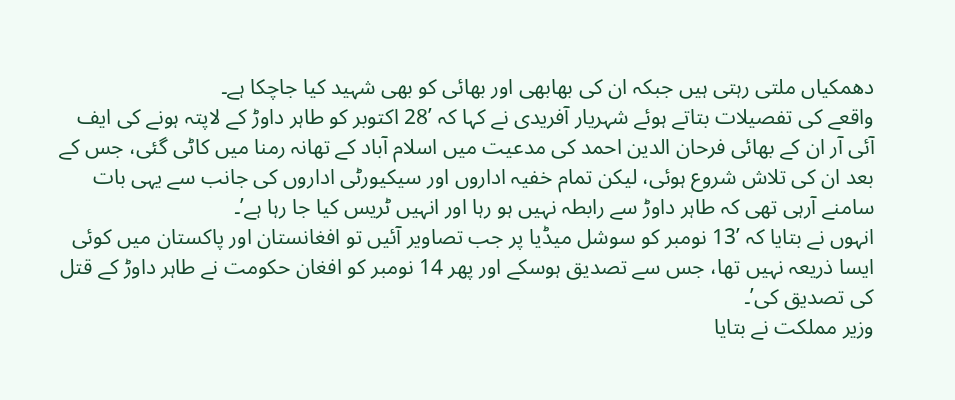دھمکیاں ملتی رہتی ہیں جبکہ ان کی بھابھی اور بھائی کو بھی شہید کیا جاچکا ہے۔
واقعے کی تفصیلات بتاتے ہوئے شہریار آفریدی نے کہا کہ ’28 اکتوبر کو طاہر داوڑ کے لاپتہ ہونے کی ایف آئی آر ان کے بھائی فرحان الدین احمد کی مدعیت میں اسلام آباد کے تھانہ رمنا میں کاٹی گئی، جس کے بعد ان کی تلاش شروع ہوئی، لیکن تمام خفیہ اداروں اور سیکیورٹی اداروں کی جانب سے یہی بات سامنے آرہی تھی کہ طاہر داوڑ سے رابطہ نہیں ہو رہا اور انہیں ٹریس کیا جا رہا ہے’۔
انہوں نے بتایا کہ ’13 نومبر کو سوشل میڈیا پر جب تصاویر آئیں تو افغانستان اور پاکستان میں کوئی ایسا ذریعہ نہیں تھا، جس سے تصدیق ہوسکے اور پھر 14 نومبر کو افغان حکومت نے طاہر داوڑ کے قتل کی تصدیق کی’۔
وزیر مملکت نے بتایا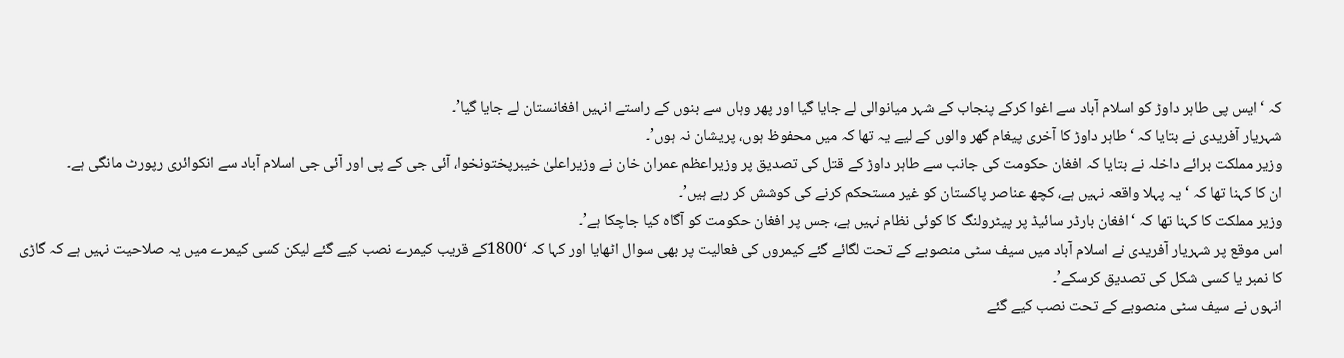کہ ‘ایس پی طاہر داوڑ کو اسلام آباد سے اغوا کرکے پنجاب کے شہر میانوالی لے جایا گیا اور پھر وہاں سے بنوں کے راستے انہیں افغانستان لے جایا گیا’۔
شہریار آفریدی نے بتایا کہ ‘طاہر داوڑ کا آخری پیغام گھر والوں کے لیے یہ تھا کہ میں محفوظ ہوں، پریشان نہ ہوں’۔
وزیر مملکت برائے داخلہ نے بتایا کہ افغان حکومت کی جانب سے طاہر داوڑ کے قتل کی تصدیق پر وزیراعظم عمران خان نے وزیراعلیٰ خیبرپختونخوا، آئی جی کے پی اور آئی جی اسلام آباد سے انکوائری رپورٹ مانگی ہے۔
ان کا کہنا تھا کہ ‘یہ پہلا واقعہ نہیں ہے، کچھ عناصر پاکستان کو غیر مستحکم کرنے کی کوشش کر رہے ہیں’۔
وزیر مملکت کا کہنا تھا کہ ‘افغان بارڈر سائیڈ پر پیٹرولنگ کا کوئی نظام نہیں ہے، جس پر افغان حکومت کو آگاہ کیا جاچکا ہے’۔
اس موقع پر شہریار آفریدی نے اسلام آباد میں سیف سٹی منصوبے کے تحت لگائے گئے کیمروں کی فعالیت پر بھی سوال اٹھایا اور کہا کہ ‘1800کے قریب کیمرے نصب کیے گئے لیکن کسی کیمرے میں یہ صلاحیت نہیں ہے کہ گاڑی کا نمبر یا کسی شکل کی تصدیق کرسکے’۔
انہوں نے سیف سٹی منصوبے کے تحت نصب کیے گئے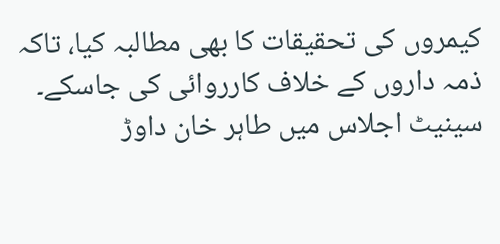کیمروں کی تحقیقات کا بھی مطالبہ کیا، تاکہ ذمہ داروں کے خلاف کارروائی کی جاسکے۔
سینیٹ اجلاس میں طاہر خان داوڑ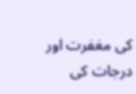کی مغفرت اور درجات کی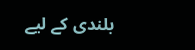بلندی کے لیے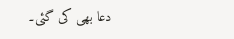دعا بھی کی گئی۔